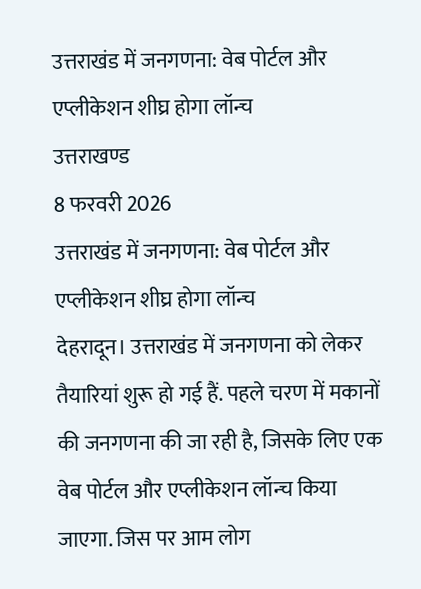उत्तराखंड में जनगणना: वेब पोर्टल और एप्लीकेशन शीघ्र होगा लॉन्च
उत्तराखण्ड
8 फरवरी 2026
उत्तराखंड में जनगणना: वेब पोर्टल और एप्लीकेशन शीघ्र होगा लॉन्च
देहरादून। उत्तराखंड में जनगणना को लेकर तैयारियां शुरू हो गई हैं. पहले चरण में मकानों की जनगणना की जा रही है, जिसके लिए एक वेब पोर्टल और एप्लीकेशन लॉन्च किया जाएगा. जिस पर आम लोग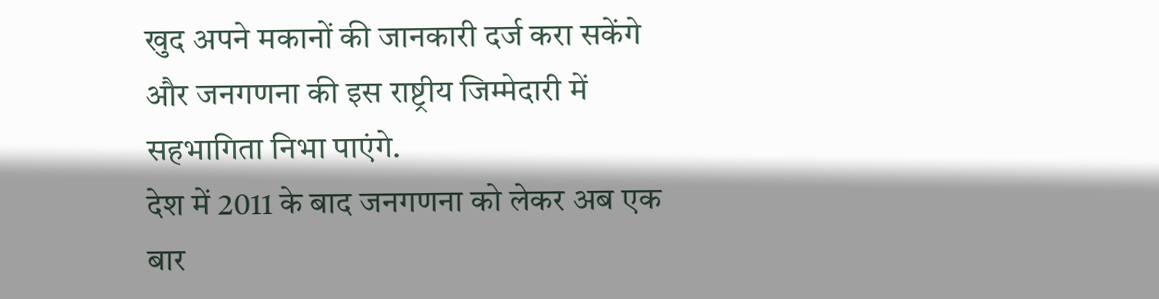खुद अपने मकानों की जानकारी दर्ज करा सकेंगे और जनगणना की इस राष्ट्रीय जिम्मेदारी में सहभागिता निभा पाएंगे.
देश में 2011 के बाद जनगणना को लेकर अब एक बार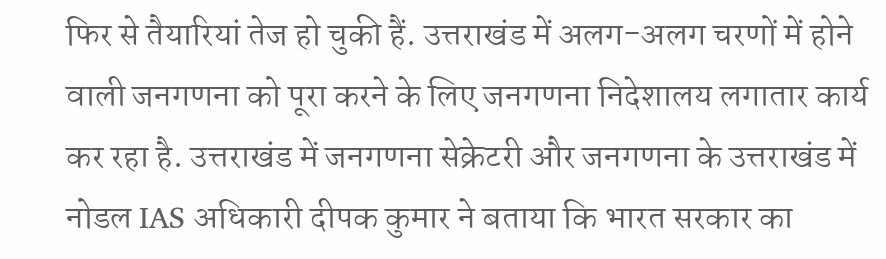फिर से तैयारियां तेज हो चुकी हैं. उत्तराखंड में अलग-अलग चरणों में होने वाली जनगणना को पूरा करने के लिए जनगणना निदेशालय लगातार कार्य कर रहा है. उत्तराखंड में जनगणना सेक्रेटरी और जनगणना के उत्तराखंड में नोडल IAS अधिकारी दीपक कुमार ने बताया कि भारत सरकार का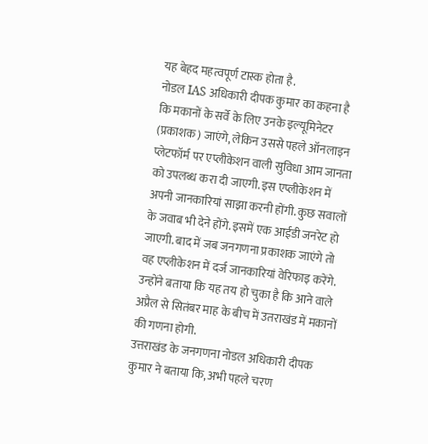यह बेहद महत्वपूर्ण टास्क होता है.
नोडल IAS अधिकारी दीपक कुमार का कहना है कि मकानों के सर्वे के लिए उनके इल्यूमिनेटर (प्रकाशक) जाएंगे, लेकिन उससे पहले ऑनलाइन प्लेटफॉर्म पर एप्लीकेशन वाली सुविधा आम जानता को उपलब्ध करा दी जाएगी. इस एप्लीकेशन में अपनी जानकारियां साझा करनी होंगी. कुछ सवालों के जवाब भी देने होंगे. इसमें एक आईडी जनरेट हो जाएगी. बाद में जब जनगणना प्रकाशक जाएंगे तो वह एप्लीकेशन में दर्ज जानकारियां वेरिफाइ करेंगे. उन्होंने बताया कि यह तय हो चुका है कि आने वाले अप्रैल से सितंबर माह के बीच में उतराखंड में मकानों की गणना होगी.
उत्तराखंड के जनगणना नोडल अधिकारी दीपक कुमार ने बताया कि, अभी पहले चरण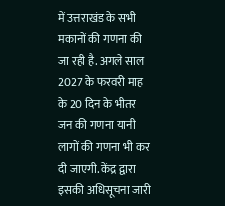में उत्तराखंड के सभी मकानों की गणना की जा रही है. अगले साल 2027 के फरवरी माह के 20 दिन के भीतर जन की गणना यानी लागों की गणना भी कर दी जाएगी. केंद्र द्वारा इसकी अधिसूचना जारी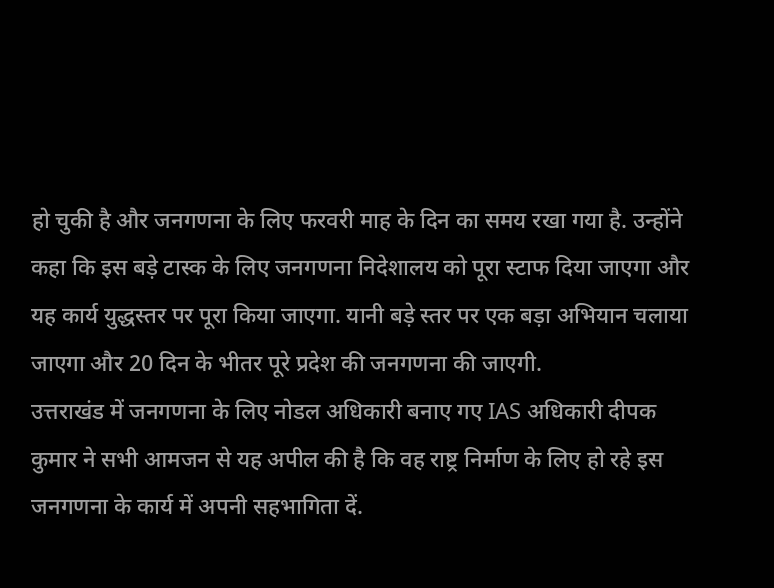हो चुकी है और जनगणना के लिए फरवरी माह के दिन का समय रखा गया है. उन्होंने कहा कि इस बड़े टास्क के लिए जनगणना निदेशालय को पूरा स्टाफ दिया जाएगा और यह कार्य युद्धस्तर पर पूरा किया जाएगा. यानी बड़े स्तर पर एक बड़ा अभियान चलाया जाएगा और 20 दिन के भीतर पूरे प्रदेश की जनगणना की जाएगी.
उत्तराखंड में जनगणना के लिए नोडल अधिकारी बनाए गए IAS अधिकारी दीपक कुमार ने सभी आमजन से यह अपील की है कि वह राष्ट्र निर्माण के लिए हो रहे इस जनगणना के कार्य में अपनी सहभागिता दें.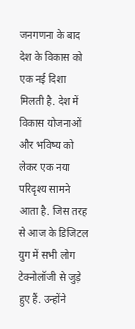जनगणना के बाद देश के विकास को एक नई दिशा मिलती है. देश में विकास योजनाओं और भविष्य को लेकर एक नया परिदृश्य सामने आता है. जिस तरह से आज के डिजिटल युग में सभी लोग टेक्नोलॉजी से जुड़े हुए हैं. उन्होंने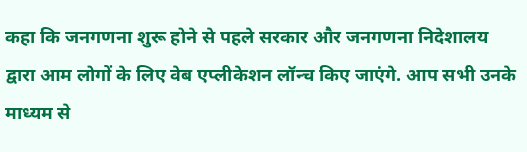कहा कि जनगणना शुरू होने से पहले सरकार और जनगणना निदेशालय द्वारा आम लोगों के लिए वेब एप्लीकेशन लॉन्च किए जाएंगे. आप सभी उनके माध्यम से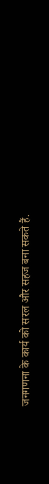जनगणना के कार्य को सरल और सहज बना सकते हैं.